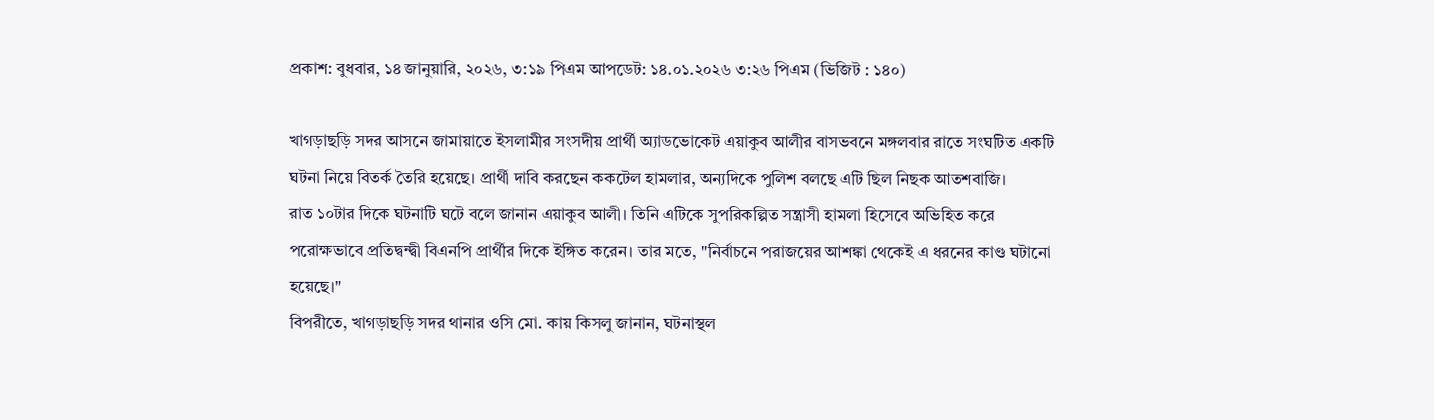প্রকাশ: বুধবার, ১৪ জানুয়ারি, ২০২৬, ৩:১৯ পিএম আপডেট: ১৪.০১.২০২৬ ৩:২৬ পিএম (ভিজিট : ১৪০)

খাগড়াছড়ি সদর আসনে জামায়াতে ইসলামীর সংসদীয় প্রার্থী অ্যাডভোকেট এয়াকুব আলীর বাসভবনে মঙ্গলবার রাতে সংঘটিত একটি ঘটনা নিয়ে বিতর্ক তৈরি হয়েছে। প্রার্থী দাবি করছেন ককটেল হামলার, অন্যদিকে পুলিশ বলছে এটি ছিল নিছক আতশবাজি।
রাত ১০টার দিকে ঘটনাটি ঘটে বলে জানান এয়াকুব আলী। তিনি এটিকে সুপরিকল্পিত সন্ত্রাসী হামলা হিসেবে অভিহিত করে পরোক্ষভাবে প্রতিদ্বন্দ্বী বিএনপি প্রার্থীর দিকে ইঙ্গিত করেন। তার মতে, "নির্বাচনে পরাজয়ের আশঙ্কা থেকেই এ ধরনের কাণ্ড ঘটানো হয়েছে।"
বিপরীতে, খাগড়াছড়ি সদর থানার ওসি মো. কায় কিসলু জানান, ঘটনাস্থল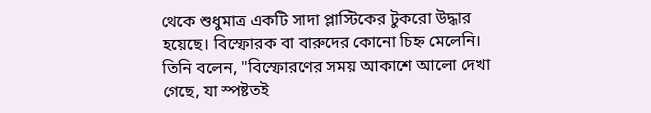থেকে শুধুমাত্র একটি সাদা প্লাস্টিকের টুকরো উদ্ধার হয়েছে। বিস্ফোরক বা বারুদের কোনো চিহ্ন মেলেনি। তিনি বলেন, "বিস্ফোরণের সময় আকাশে আলো দেখা গেছে, যা স্পষ্টতই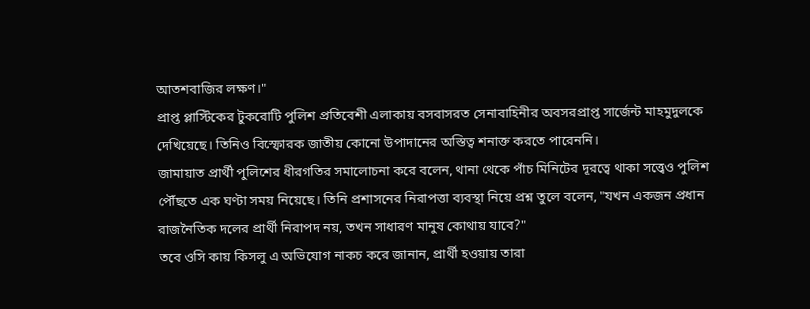আতশবাজির লক্ষণ।"
প্রাপ্ত প্লাস্টিকের টুকরোটি পুলিশ প্রতিবেশী এলাকায় বসবাসরত সেনাবাহিনীর অবসরপ্রাপ্ত সার্জেন্ট মাহমুদুলকে দেখিয়েছে। তিনিও বিস্ফোরক জাতীয় কোনো উপাদানের অস্তিত্ব শনাক্ত করতে পারেননি।
জামায়াত প্রার্থী পুলিশের ধীরগতির সমালোচনা করে বলেন, থানা থেকে পাঁচ মিনিটের দূরত্বে থাকা সত্ত্বেও পুলিশ পৌঁছতে এক ঘণ্টা সময় নিয়েছে। তিনি প্রশাসনের নিরাপত্তা ব্যবস্থা নিয়ে প্রশ্ন তুলে বলেন, "যখন একজন প্রধান রাজনৈতিক দলের প্রার্থী নিরাপদ নয়, তখন সাধারণ মানুষ কোথায় যাবে?"
তবে ওসি কায় কিসলু এ অভিযোগ নাকচ করে জানান, প্রার্থী হওয়ায় তারা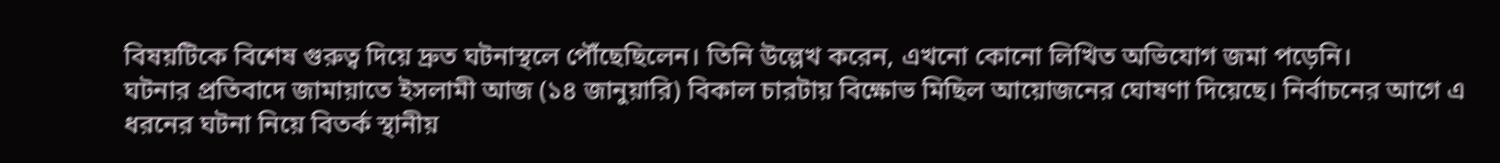বিষয়টিকে বিশেষ গুরুত্ব দিয়ে দ্রুত ঘটনাস্থলে পৌঁছেছিলেন। তিনি উল্লেখ করেন, এখনো কোনো লিখিত অভিযোগ জমা পড়েনি।
ঘটনার প্রতিবাদে জামায়াতে ইসলামী আজ (১৪ জানুয়ারি) বিকাল চারটায় বিক্ষোভ মিছিল আয়োজনের ঘোষণা দিয়েছে। নির্বাচনের আগে এ ধরনের ঘটনা নিয়ে বিতর্ক স্থানীয়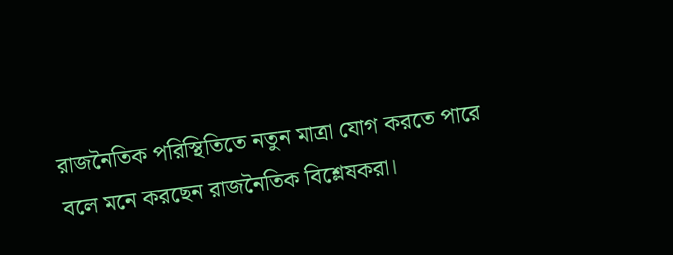রাজনৈতিক পরিস্থিতিতে নতুন মাত্রা যোগ করতে পারে বলে মনে করছেন রাজনৈতিক বিশ্লেষকরা।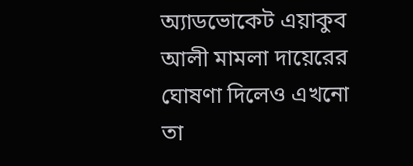অ্যাডভোকেট এয়াকুব আলী মামলা দায়েরের ঘোষণা দিলেও এখনো তা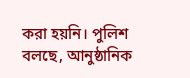করা হয়নি। পুলিশ বলছে, আনুষ্ঠানিক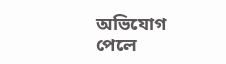অভিযোগ পেলে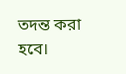তদন্ত করা হবে।